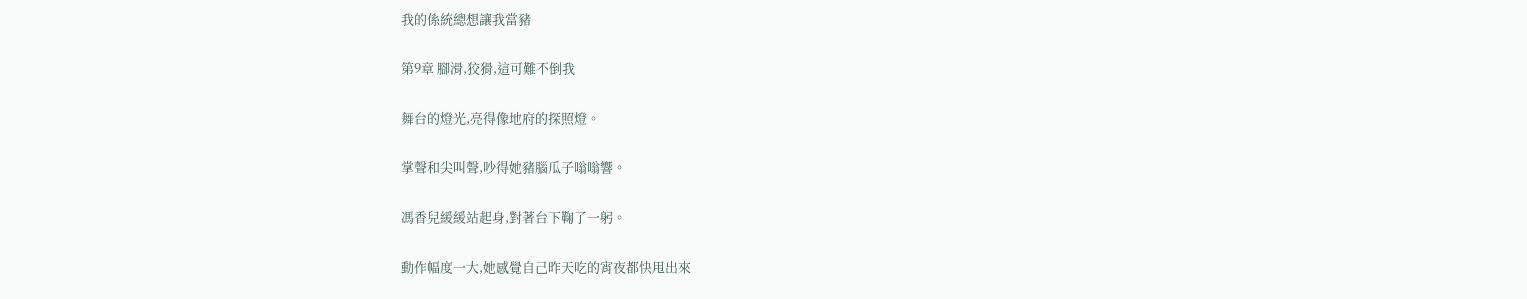我的係統總想讓我當豬

第9章 腳滑,狡猾,這可難不倒我

舞台的燈光,亮得像地府的探照燈。

掌聲和尖叫聲,吵得她豬腦瓜子嗡嗡響。

馮香兒緩緩站起身,對著台下鞠了一躬。

動作幅度一大,她感覺自己昨天吃的宵夜都快甩出來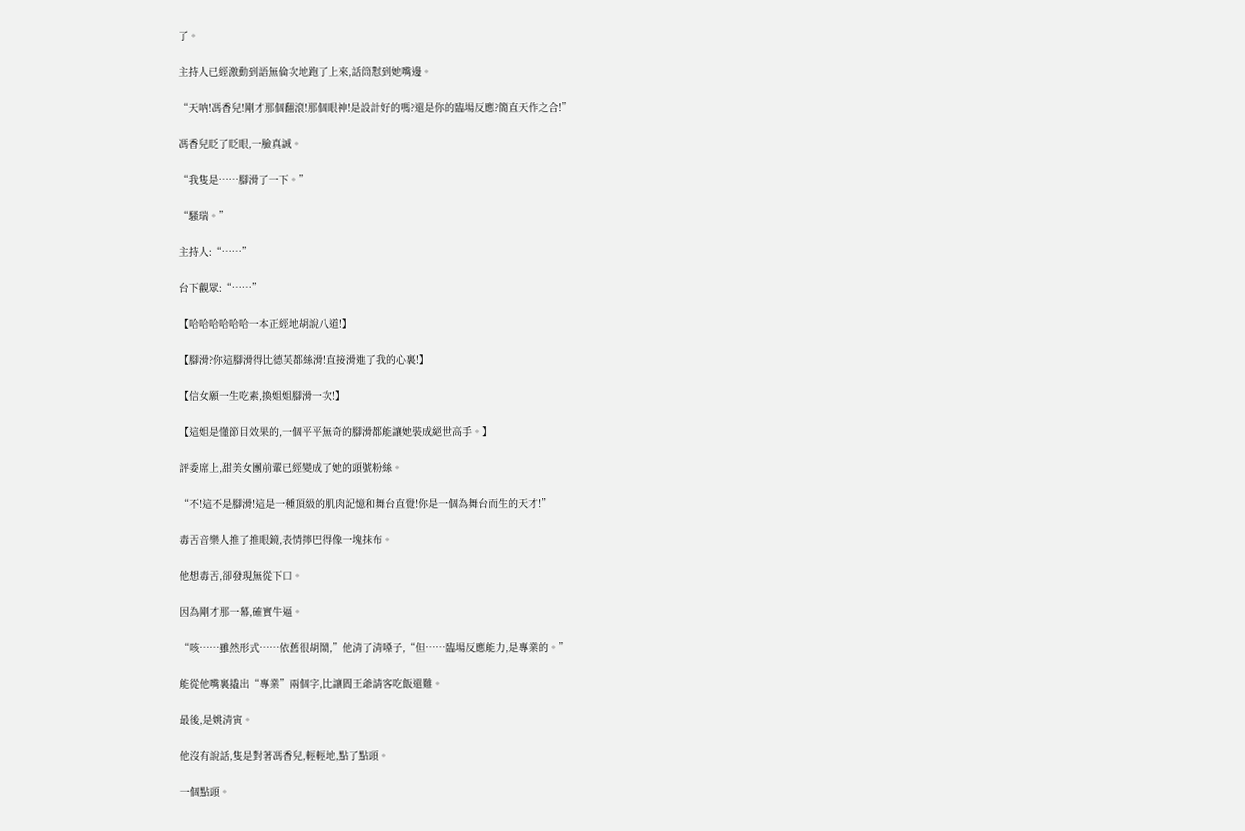了。

主持人已經激動到語無倫次地跑了上來,話筒懟到她嘴邊。

“天呐!馮香兒!剛才那個翻滾!那個眼神!是設計好的嗎?還是你的臨場反應?簡直天作之合!”

馮香兒眨了眨眼,一臉真誠。

“我隻是……腳滑了一下。”

“騷瑞。”

主持人:“……”

台下觀眾:“……”

【哈哈哈哈哈哈一本正經地胡說八道!】

【腳滑?你這腳滑得比德芙都絲滑!直接滑進了我的心裏!】

【信女願一生吃素,換姐姐腳滑一次!】

【這姐是懂節目效果的,一個平平無奇的腳滑都能讓她裝成絕世高手。】

評委席上,甜美女團前輩已經變成了她的頭號粉絲。

“不!這不是腳滑!這是一種頂級的肌肉記憶和舞台直覺!你是一個為舞台而生的天才!”

毒舌音樂人推了推眼鏡,表情擰巴得像一塊抹布。

他想毒舌,卻發現無從下口。

因為剛才那一幕,確實牛逼。

“咳……雖然形式……依舊很胡鬧,”他清了清嗓子,“但……臨場反應能力,是專業的。”

能從他嘴裏撬出“專業”兩個字,比讓閻王爺請客吃飯還難。

最後,是姚清寅。

他沒有說話,隻是對著馮香兒,輕輕地,點了點頭。

一個點頭。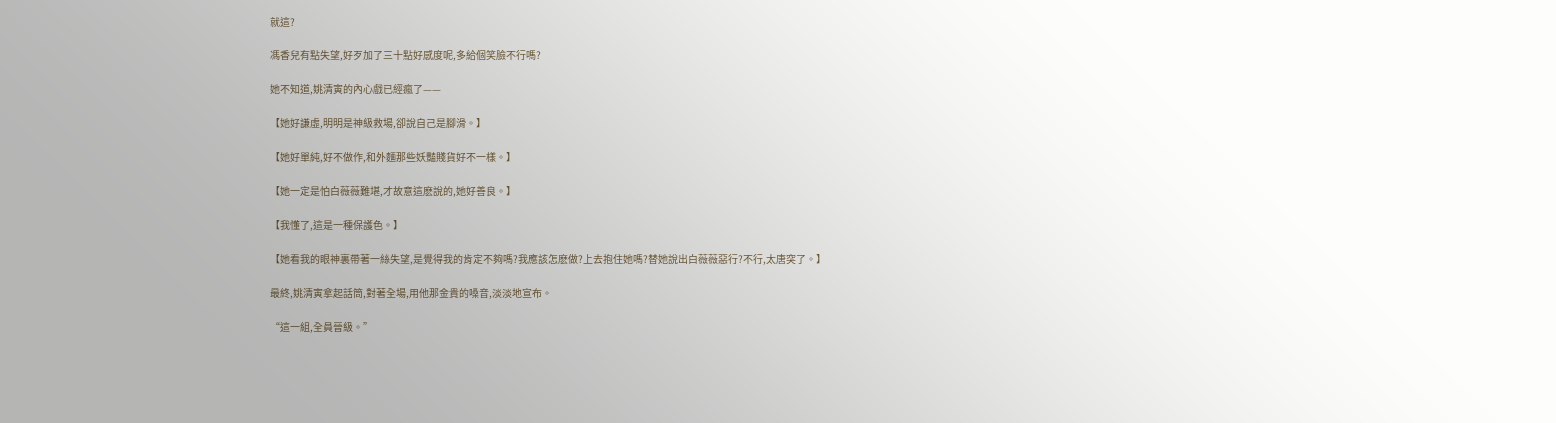就這?

馮香兒有點失望,好歹加了三十點好感度呢,多給個笑臉不行嗎?

她不知道,姚清寅的內心戲已經瘋了——

【她好謙虛,明明是神級救場,卻說自己是腳滑。】

【她好單純,好不做作,和外麵那些妖豔賤貨好不一樣。】

【她一定是怕白薇薇難堪,才故意這麽說的,她好善良。】

【我懂了,這是一種保護色。】

【她看我的眼神裏帶著一絲失望,是覺得我的肯定不夠嗎?我應該怎麽做?上去抱住她嗎?替她說出白薇薇惡行?不行,太唐突了。】

最終,姚清寅拿起話筒,對著全場,用他那金貴的嗓音,淡淡地宣布。

“這一組,全員晉級。”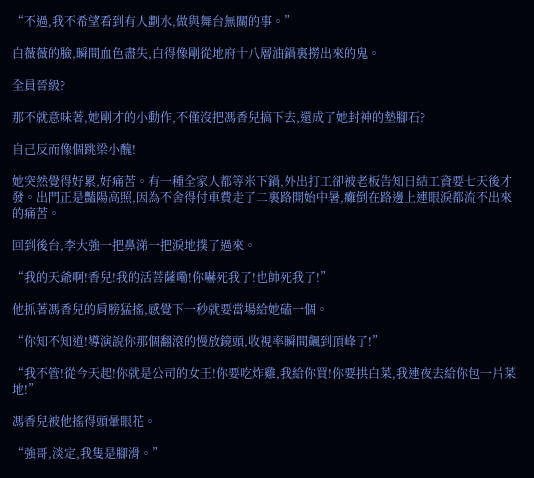“不過,我不希望看到有人劃水,做與舞台無關的事。”

白薇薇的臉,瞬間血色盡失,白得像剛從地府十八層油鍋裏撈出來的鬼。

全員晉級?

那不就意味著,她剛才的小動作,不僅沒把馮香兒搞下去,還成了她封神的墊腳石?

自己反而像個跳梁小醜!

她突然覺得好累,好痛苦。有一種全家人都等米下鍋,外出打工卻被老板告知日結工資要七天後才發。出門正是豔陽高照,因為不舍得付車費走了二裏路開始中暑,癱倒在路邊上連眼淚都流不出來的痛苦。

回到後台,李大強一把鼻涕一把淚地撲了過來。

“我的天爺啊!香兒!我的活菩薩嘞!你嚇死我了!也帥死我了!”

他抓著馮香兒的肩膀猛搖,感覺下一秒就要當場給她磕一個。

“你知不知道!導演說你那個翻滾的慢放鏡頭,收視率瞬間飆到頂峰了!”

“我不管!從今天起!你就是公司的女王!你要吃炸雞,我給你買!你要拱白菜,我連夜去給你包一片菜地!”

馮香兒被他搖得頭暈眼花。

“強哥,淡定,我隻是腳滑。”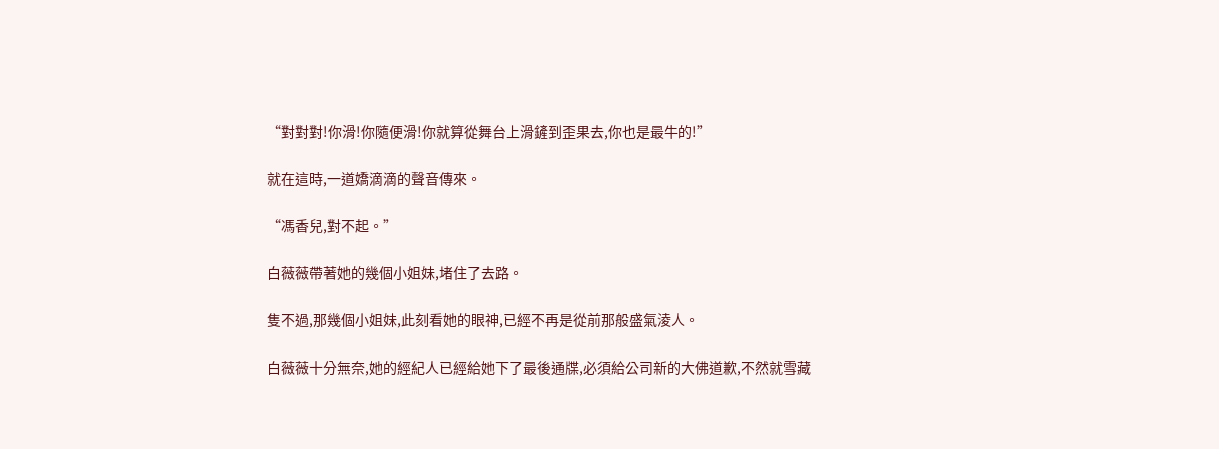“對對對!你滑!你隨便滑!你就算從舞台上滑鏟到歪果去,你也是最牛的!”

就在這時,一道嬌滴滴的聲音傳來。

“馮香兒,對不起。”

白薇薇帶著她的幾個小姐妹,堵住了去路。

隻不過,那幾個小姐妹,此刻看她的眼神,已經不再是從前那般盛氣淩人。

白薇薇十分無奈,她的經紀人已經給她下了最後通牒,必須給公司新的大佛道歉,不然就雪藏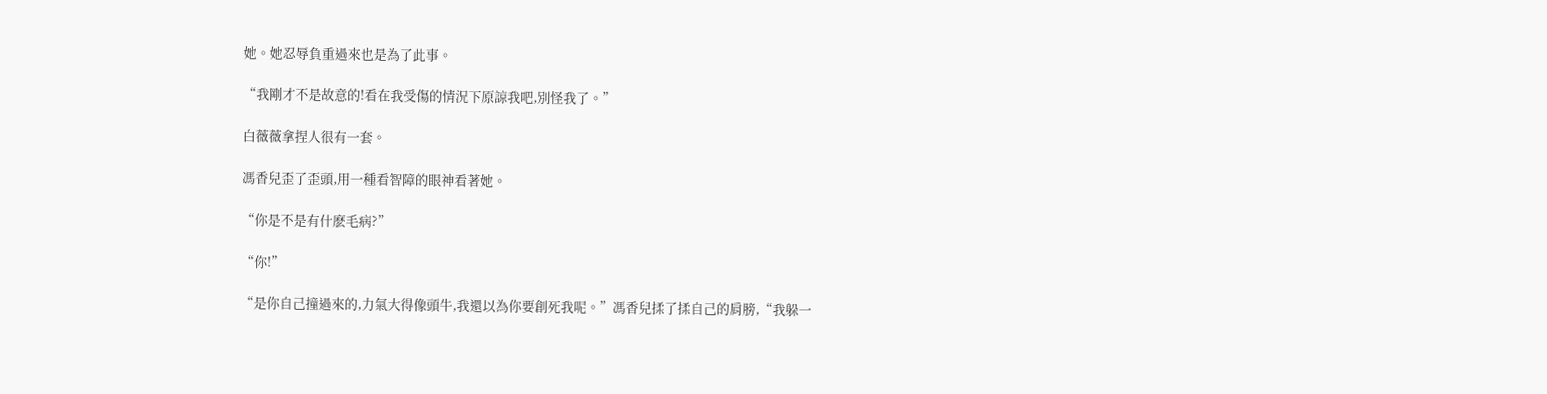她。她忍辱負重過來也是為了此事。

“我剛才不是故意的!看在我受傷的情況下原諒我吧,別怪我了。”

白薇薇拿捏人很有一套。

馮香兒歪了歪頭,用一種看智障的眼神看著她。

“你是不是有什麽毛病?”

“你!”

“是你自己撞過來的,力氣大得像頭牛,我還以為你要創死我呢。”馮香兒揉了揉自己的肩膀,“我躲一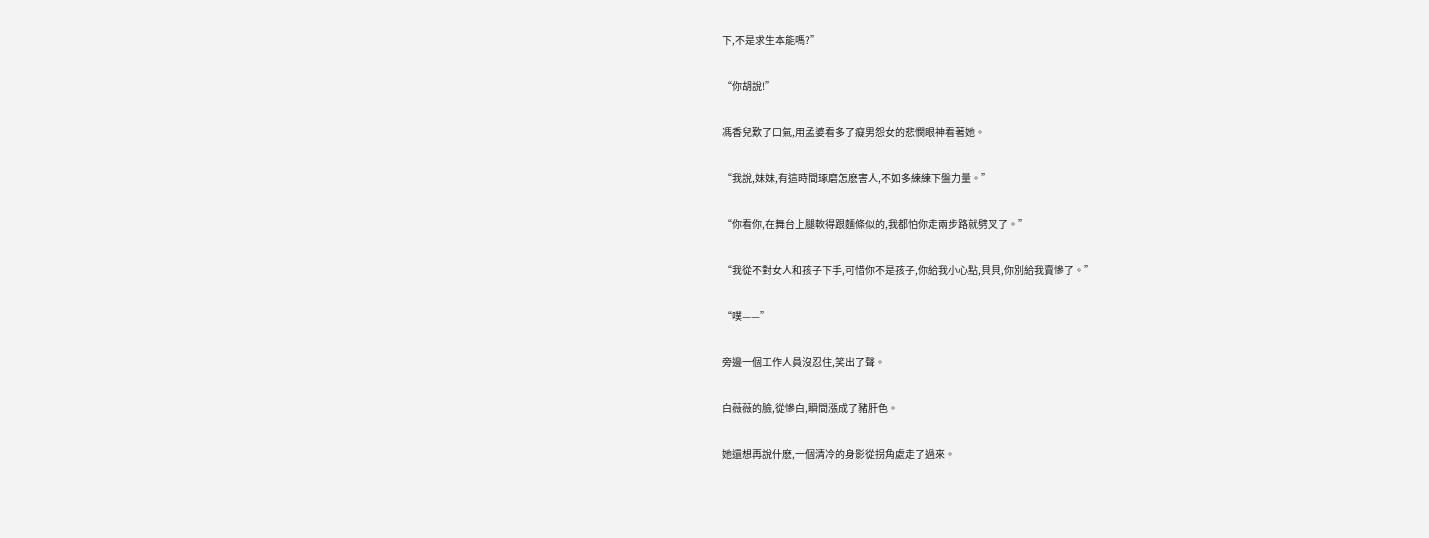下,不是求生本能嗎?”

“你胡說!”

馮香兒歎了口氣,用孟婆看多了癡男怨女的悲憫眼神看著她。

“我說,妹妹,有這時間琢磨怎麽害人,不如多練練下盤力量。”

“你看你,在舞台上腿軟得跟麵條似的,我都怕你走兩步路就劈叉了。”

“我從不對女人和孩子下手,可惜你不是孩子,你給我小心點,貝貝,你別給我賣慘了。”

“噗——”

旁邊一個工作人員沒忍住,笑出了聲。

白薇薇的臉,從慘白,瞬間漲成了豬肝色。

她還想再說什麽,一個清冷的身影從拐角處走了過來。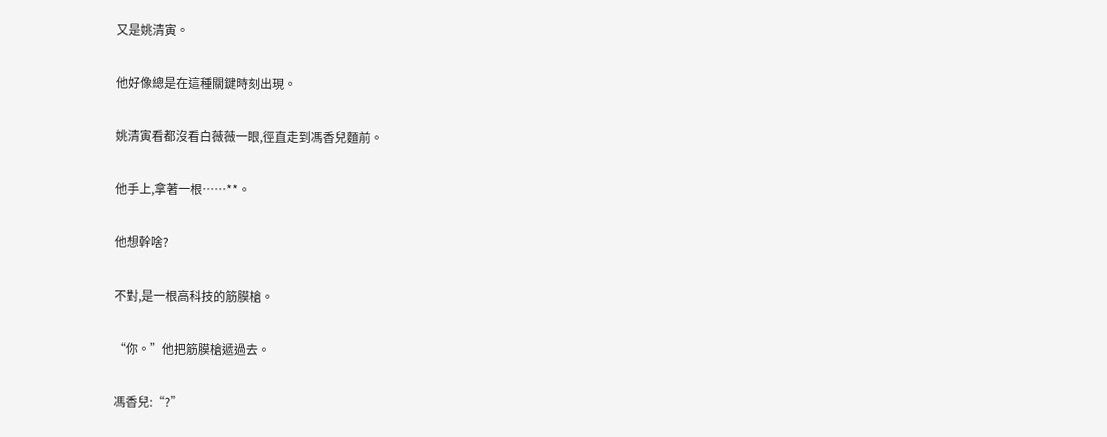又是姚清寅。

他好像總是在這種關鍵時刻出現。

姚清寅看都沒看白薇薇一眼,徑直走到馮香兒麵前。

他手上,拿著一根……**。

他想幹啥?

不對,是一根高科技的筋膜槍。

“你。”他把筋膜槍遞過去。

馮香兒:“?”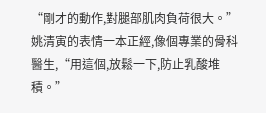“剛才的動作,對腿部肌肉負荷很大。”姚清寅的表情一本正經,像個專業的骨科醫生,“用這個,放鬆一下,防止乳酸堆積。”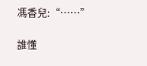馮香兒:“……”

誰懂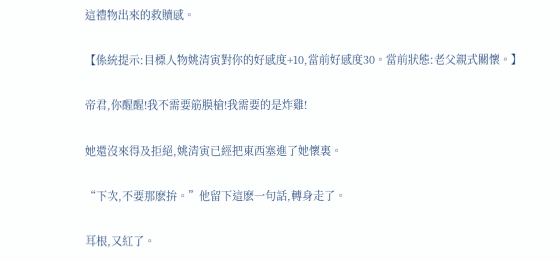這禮物出來的救贖感。

【係統提示:目標人物姚清寅對你的好感度+10,當前好感度30。當前狀態:老父親式關懷。】

帝君,你醒醒!我不需要筋膜槍!我需要的是炸雞!

她還沒來得及拒絕,姚清寅已經把東西塞進了她懷裏。

“下次,不要那麽拚。”他留下這麽一句話,轉身走了。

耳根,又紅了。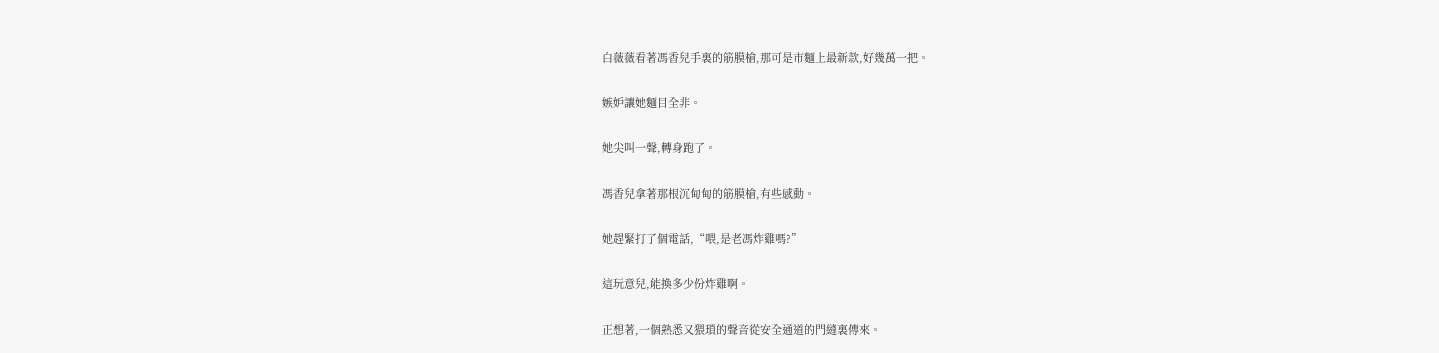白薇薇看著馮香兒手裏的筋膜槍,那可是市麵上最新款,好幾萬一把。

嫉妒讓她麵目全非。

她尖叫一聲,轉身跑了。

馮香兒拿著那根沉甸甸的筋膜槍,有些感動。

她趕緊打了個電話,“喂,是老馮炸雞嗎?”

這玩意兒,能換多少份炸雞啊。

正想著,一個熟悉又猥瑣的聲音從安全通道的門縫裏傳來。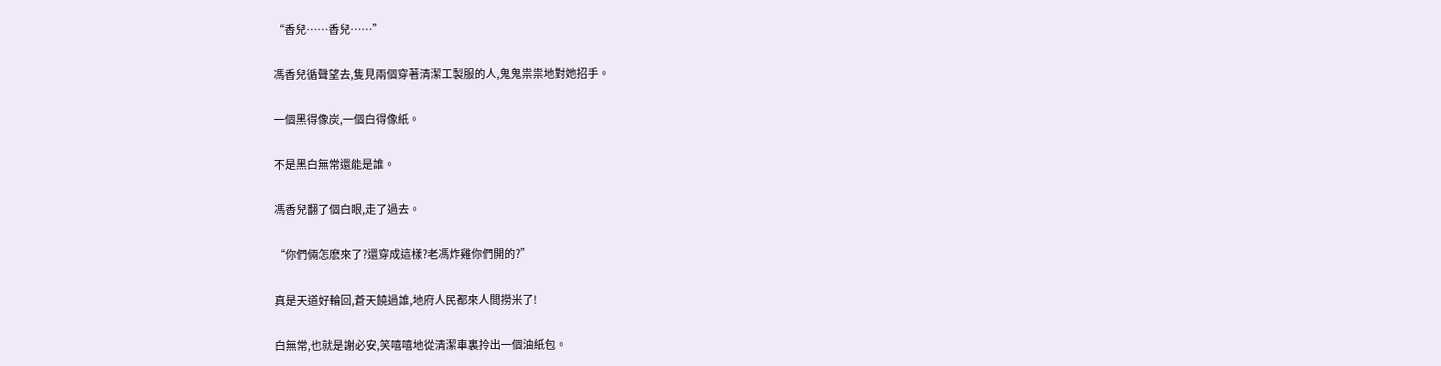“香兒……香兒……”

馮香兒循聲望去,隻見兩個穿著清潔工製服的人,鬼鬼祟祟地對她招手。

一個黑得像炭,一個白得像紙。

不是黑白無常還能是誰。

馮香兒翻了個白眼,走了過去。

“你們倆怎麽來了?還穿成這樣?老馮炸雞你們開的?”

真是天道好輪回,蒼天饒過誰,地府人民都來人間撈米了!

白無常,也就是謝必安,笑嘻嘻地從清潔車裏拎出一個油紙包。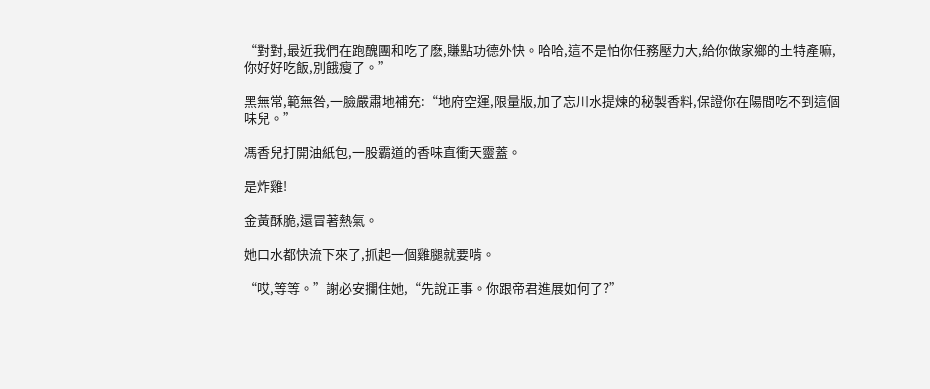“對對,最近我們在跑醜團和吃了麽,賺點功德外快。哈哈,這不是怕你任務壓力大,給你做家鄉的土特產嘛,你好好吃飯,別餓瘦了。”

黑無常,範無咎,一臉嚴肅地補充:“地府空運,限量版,加了忘川水提煉的秘製香料,保證你在陽間吃不到這個味兒。”

馮香兒打開油紙包,一股霸道的香味直衝天靈蓋。

是炸雞!

金黃酥脆,還冒著熱氣。

她口水都快流下來了,抓起一個雞腿就要啃。

“哎,等等。”謝必安攔住她,“先說正事。你跟帝君進展如何了?”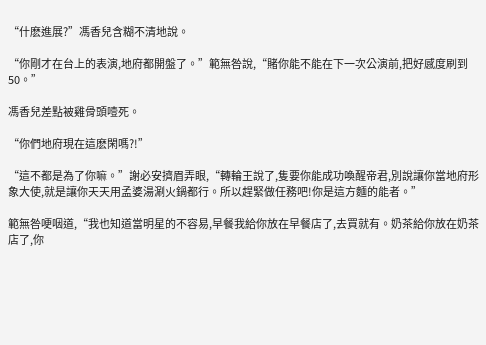“什麽進展?”馮香兒含糊不清地說。

“你剛才在台上的表演,地府都開盤了。”範無咎說,“賭你能不能在下一次公演前,把好感度刷到50。”

馮香兒差點被雞骨頭噎死。

“你們地府現在這麽閑嗎?!”

“這不都是為了你嘛。”謝必安擠眉弄眼,“轉輪王說了,隻要你能成功喚醒帝君,別說讓你當地府形象大使,就是讓你天天用孟婆湯涮火鍋都行。所以趕緊做任務吧!你是這方麵的能者。”

範無咎哽咽道,“我也知道當明星的不容易,早餐我給你放在早餐店了,去買就有。奶茶給你放在奶茶店了,你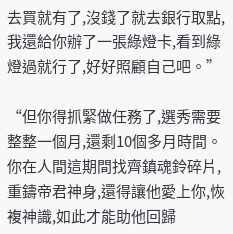去買就有了,沒錢了就去銀行取點,我還給你辦了一張綠燈卡,看到綠燈過就行了,好好照顧自己吧。”

“但你得抓緊做任務了,選秀需要整整一個月,還剩10個多月時間。你在人間這期間找齊鎮魂鈴碎片,重鑄帝君神身,還得讓他愛上你,恢複神識,如此才能助他回歸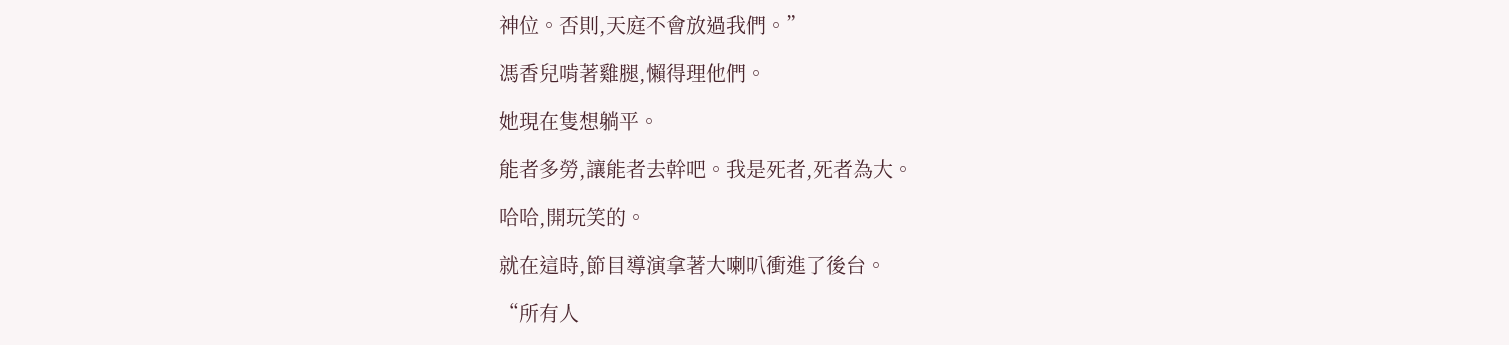神位。否則,天庭不會放過我們。”

馮香兒啃著雞腿,懶得理他們。

她現在隻想躺平。

能者多勞,讓能者去幹吧。我是死者,死者為大。

哈哈,開玩笑的。

就在這時,節目導演拿著大喇叭衝進了後台。

“所有人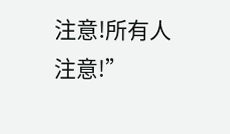注意!所有人注意!”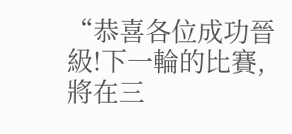“恭喜各位成功晉級!下一輪的比賽,將在三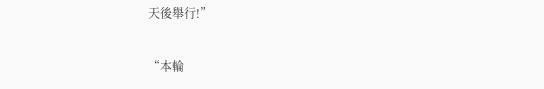天後舉行!”

“本輪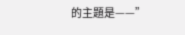的主題是——”